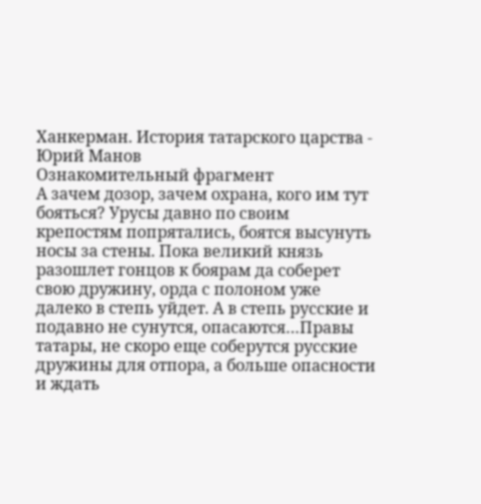Ханкерман. История татарского царства - Юрий Манов
Ознакомительный фрагмент
А зачем дозор, зачем охрана, кого им тут бояться? Урусы давно по своим крепостям попрятались, боятся высунуть носы за стены. Пока великий князь разошлет гонцов к боярам да соберет свою дружину, орда с полоном уже далеко в степь уйдет. А в степь русские и подавно не сунутся, опасаются…Правы татары, не скоро еще соберутся русские дружины для отпора, а больше опасности и ждать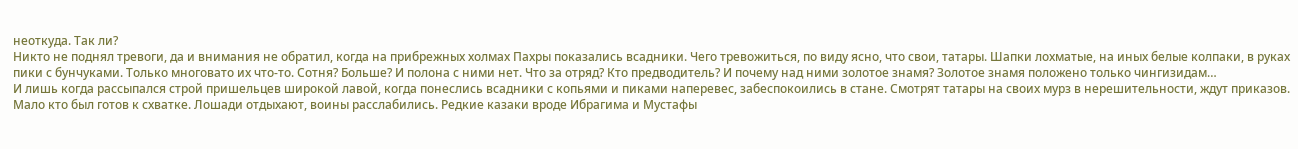неоткуда. Так ли?
Никто не поднял тревоги, да и внимания не обратил, когда на прибрежных холмах Пахры показались всадники. Чего тревожиться, по виду ясно, что свои, татары. Шапки лохматые, на иных белые колпаки, в руках пики с бунчуками. Только многовато их что-то. Сотня? Больше? И полона с ними нет. Что за отряд? Кто предводитель? И почему над ними золотое знамя? Золотое знамя положено только чингизидам…
И лишь когда рассыпался строй пришельцев широкой лавой, когда понеслись всадники с копьями и пиками наперевес, забеспокоились в стане. Смотрят татары на своих мурз в нерешительности, ждут приказов.
Мало кто был готов к схватке. Лошади отдыхают, воины расслабились. Редкие казаки вроде Ибрагима и Мустафы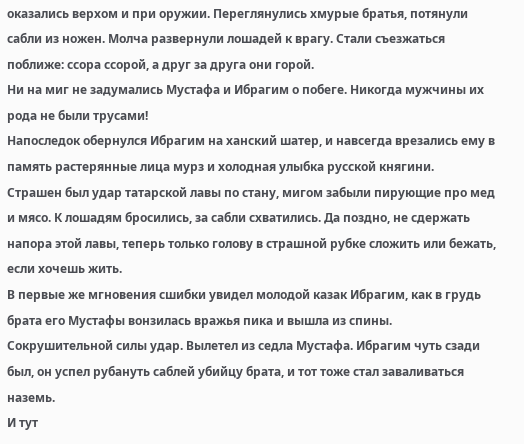оказались верхом и при оружии. Переглянулись хмурые братья, потянули сабли из ножен. Молча развернули лошадей к врагу. Стали съезжаться поближе: ссора ссорой, а друг за друга они горой.
Ни на миг не задумались Мустафа и Ибрагим о побеге. Никогда мужчины их рода не были трусами!
Напоследок обернулся Ибрагим на ханский шатер, и навсегда врезались ему в память растерянные лица мурз и холодная улыбка русской княгини.
Страшен был удар татарской лавы по стану, мигом забыли пирующие про мед и мясо. К лошадям бросились, за сабли схватились. Да поздно, не сдержать напора этой лавы, теперь только голову в страшной рубке сложить или бежать, если хочешь жить.
В первые же мгновения сшибки увидел молодой казак Ибрагим, как в грудь брата его Мустафы вонзилась вражья пика и вышла из спины. Сокрушительной силы удар. Вылетел из седла Мустафа. Ибрагим чуть сзади был, он успел рубануть саблей убийцу брата, и тот тоже стал заваливаться наземь.
И тут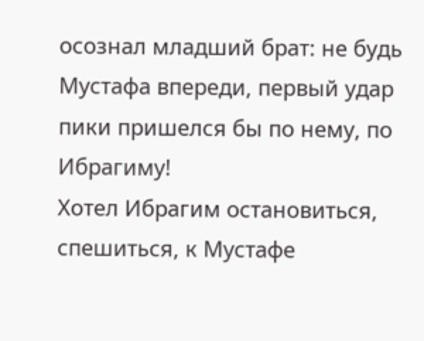осознал младший брат: не будь Мустафа впереди, первый удар пики пришелся бы по нему, по Ибрагиму!
Хотел Ибрагим остановиться, спешиться, к Мустафе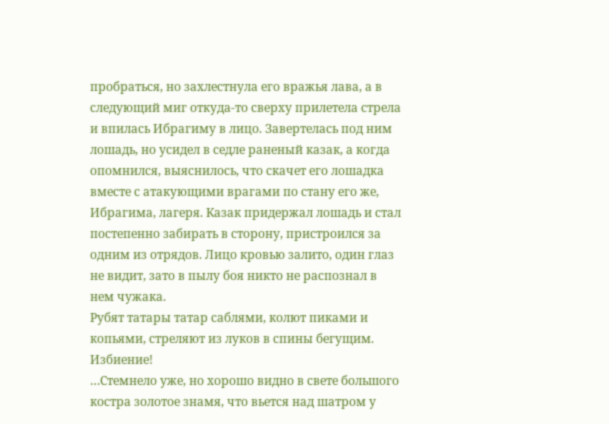пробраться, но захлестнула его вражья лава, а в следующий миг откуда-то сверху прилетела стрела и впилась Ибрагиму в лицо. Завертелась под ним лошадь, но усидел в седле раненый казак, а когда опомнился, выяснилось, что скачет его лошадка вместе с атакующими врагами по стану его же, Ибрагима, лагеря. Казак придержал лошадь и стал постепенно забирать в сторону, пристроился за одним из отрядов. Лицо кровью залито, один глаз не видит, зато в пылу боя никто не распознал в нем чужака.
Рубят татары татар саблями, колют пиками и копьями, стреляют из луков в спины бегущим. Избиение!
…Стемнело уже, но хорошо видно в свете большого костра золотое знамя, что вьется над шатром у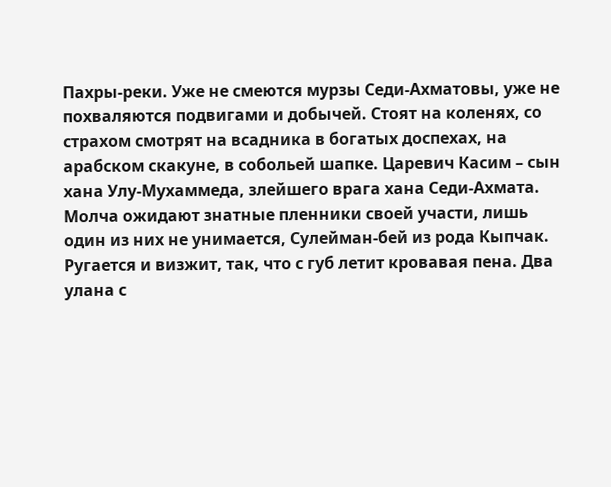Пахры-реки. Уже не смеются мурзы Седи-Ахматовы, уже не похваляются подвигами и добычей. Стоят на коленях, со страхом смотрят на всадника в богатых доспехах, на арабском скакуне, в собольей шапке. Царевич Касим – сын хана Улу-Мухаммеда, злейшего врага хана Седи-Ахмата.
Молча ожидают знатные пленники своей участи, лишь один из них не унимается, Сулейман-бей из рода Кыпчак. Ругается и визжит, так, что с губ летит кровавая пена. Два улана с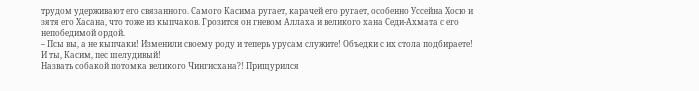трудом удерживают его связанного. Самого Касима ругает, карачей его ругает, особенно Уссейна Хосю и зятя его Хасана, что тоже из кыпчаков. Грозится он гневом Аллаха и великого хана Седи-Ахмата с его непобедимой ордой.
– Псы вы, а не кыпчаки! Изменили своему роду и теперь урусам служите! Объедки с их стола подбираете! И ты, Касим, пес шелудивый!
Назвать собакой потомка великого Чингисхана?! Прищурился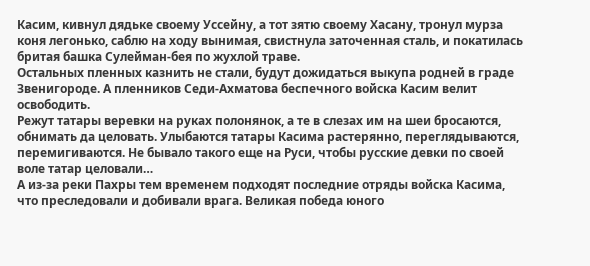Касим, кивнул дядьке своему Уссейну, а тот зятю своему Хасану, тронул мурза коня легонько, саблю на ходу вынимая, свистнула заточенная сталь, и покатилась бритая башка Сулейман-бея по жухлой траве.
Остальных пленных казнить не стали, будут дожидаться выкупа родней в граде Звенигороде. А пленников Седи-Ахматова беспечного войска Касим велит освободить.
Режут татары веревки на руках полонянок, а те в слезах им на шеи бросаются, обнимать да целовать. Улыбаются татары Касима растерянно, переглядываются, перемигиваются. Не бывало такого еще на Руси, чтобы русские девки по своей воле татар целовали…
А из-за реки Пахры тем временем подходят последние отряды войска Касима, что преследовали и добивали врага. Великая победа юного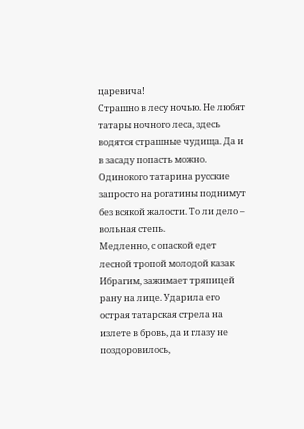царевича!
Страшно в лесу ночью. Не любят татары ночного леса, здесь водятся страшные чудища. Да и в засаду попасть можно. Одинокого татарина русские запросто на рогатины поднимут без всякой жалости. То ли дело – вольная степь.
Медленно, с опаской едет лесной тропой молодой казак Ибрагим, зажимает тряпицей рану на лице. Ударила его острая татарская стрела на излете в бровь, да и глазу не поздоровилось,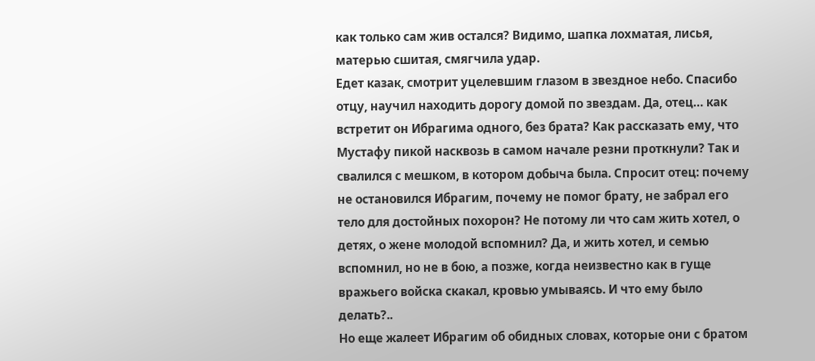как только сам жив остался? Видимо, шапка лохматая, лисья, матерью сшитая, смягчила удар.
Едет казак, смотрит уцелевшим глазом в звездное небо. Спасибо отцу, научил находить дорогу домой по звездам. Да, отец… как встретит он Ибрагима одного, без брата? Как рассказать ему, что Мустафу пикой насквозь в самом начале резни проткнули? Так и свалился с мешком, в котором добыча была. Спросит отец: почему не остановился Ибрагим, почему не помог брату, не забрал его тело для достойных похорон? Не потому ли что сам жить хотел, о детях, о жене молодой вспомнил? Да, и жить хотел, и семью вспомнил, но не в бою, а позже, когда неизвестно как в гуще вражьего войска скакал, кровью умываясь. И что ему было делать?..
Но еще жалеет Ибрагим об обидных словах, которые они с братом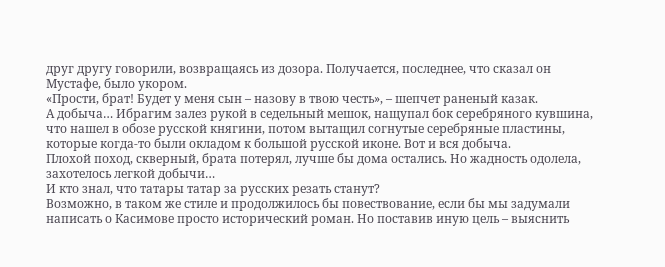друг другу говорили, возвращаясь из дозора. Получается, последнее, что сказал он Мустафе, было укором.
«Прости, брат! Будет у меня сын – назову в твою честь», – шепчет раненый казак.
А добыча… Ибрагим залез рукой в седельный мешок, нащупал бок серебряного кувшина, что нашел в обозе русской княгини, потом вытащил согнутые серебряные пластины, которые когда-то были окладом к большой русской иконе. Вот и вся добыча.
Плохой поход, скверный, брата потерял, лучше бы дома остались. Но жадность одолела, захотелось легкой добычи…
И кто знал, что татары татар за русских резать станут?
Возможно, в таком же стиле и продолжилось бы повествование, если бы мы задумали написать о Касимове просто исторический роман. Но поставив иную цель – выяснить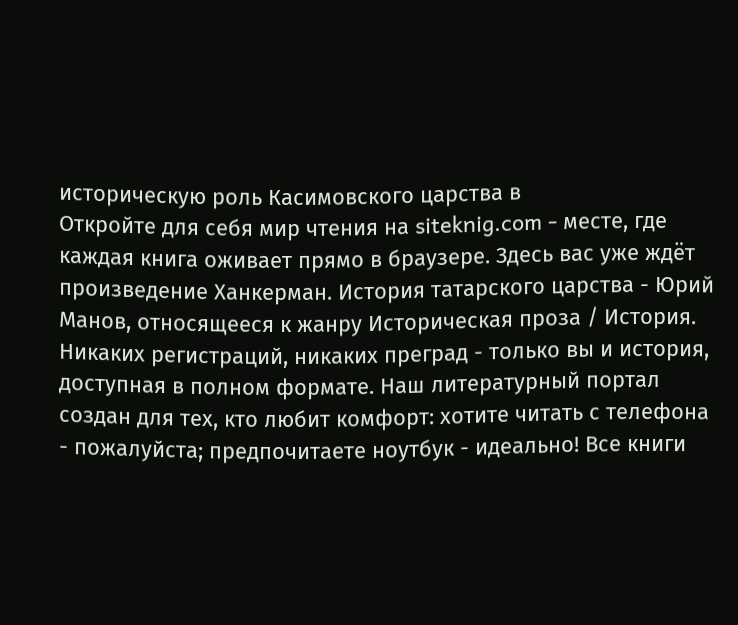историческую роль Касимовского царства в
Откройте для себя мир чтения на siteknig.com - месте, где каждая книга оживает прямо в браузере. Здесь вас уже ждёт произведение Ханкерман. История татарского царства - Юрий Манов, относящееся к жанру Историческая проза / История. Никаких регистраций, никаких преград - только вы и история, доступная в полном формате. Наш литературный портал создан для тех, кто любит комфорт: хотите читать с телефона - пожалуйста; предпочитаете ноутбук - идеально! Все книги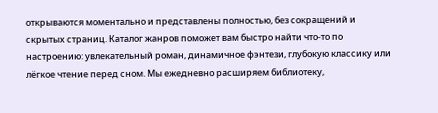открываются моментально и представлены полностью, без сокращений и скрытых страниц. Каталог жанров поможет вам быстро найти что-то по настроению: увлекательный роман, динамичное фэнтези, глубокую классику или лёгкое чтение перед сном. Мы ежедневно расширяем библиотеку,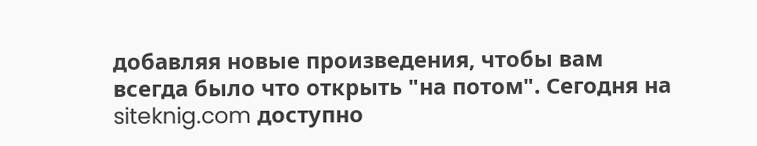добавляя новые произведения, чтобы вам всегда было что открыть "на потом". Сегодня на siteknig.com доступно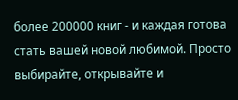более 200000 книг - и каждая готова стать вашей новой любимой. Просто выбирайте, открывайте и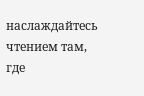наслаждайтесь чтением там, где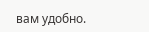вам удобно.